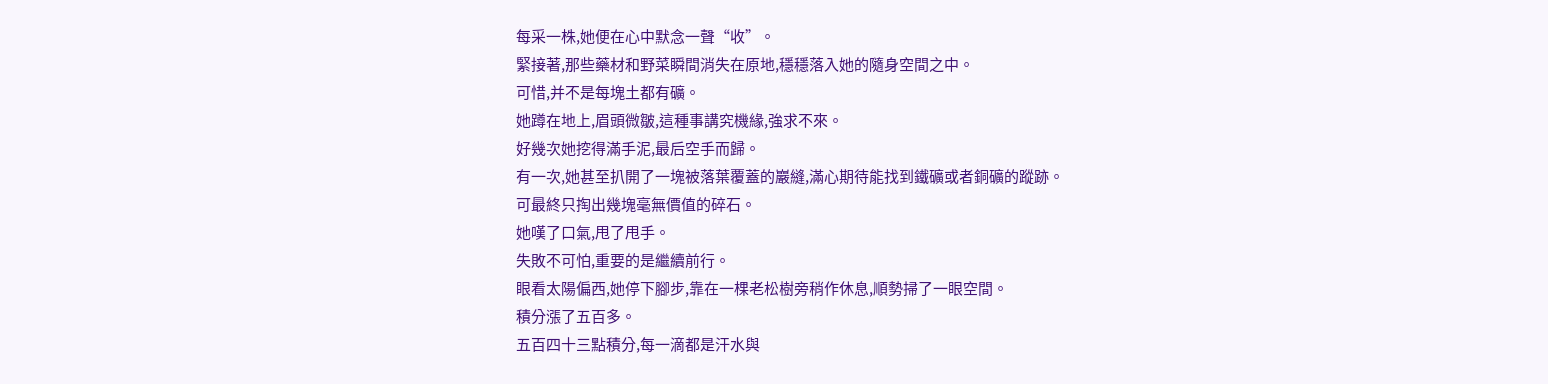每采一株,她便在心中默念一聲“收”。
緊接著,那些藥材和野菜瞬間消失在原地,穩穩落入她的隨身空間之中。
可惜,并不是每塊土都有礦。
她蹲在地上,眉頭微皺,這種事講究機緣,強求不來。
好幾次她挖得滿手泥,最后空手而歸。
有一次,她甚至扒開了一塊被落葉覆蓋的巖縫,滿心期待能找到鐵礦或者銅礦的蹤跡。
可最終只掏出幾塊毫無價值的碎石。
她嘆了口氣,甩了甩手。
失敗不可怕,重要的是繼續前行。
眼看太陽偏西,她停下腳步,靠在一棵老松樹旁稍作休息,順勢掃了一眼空間。
積分漲了五百多。
五百四十三點積分,每一滴都是汗水與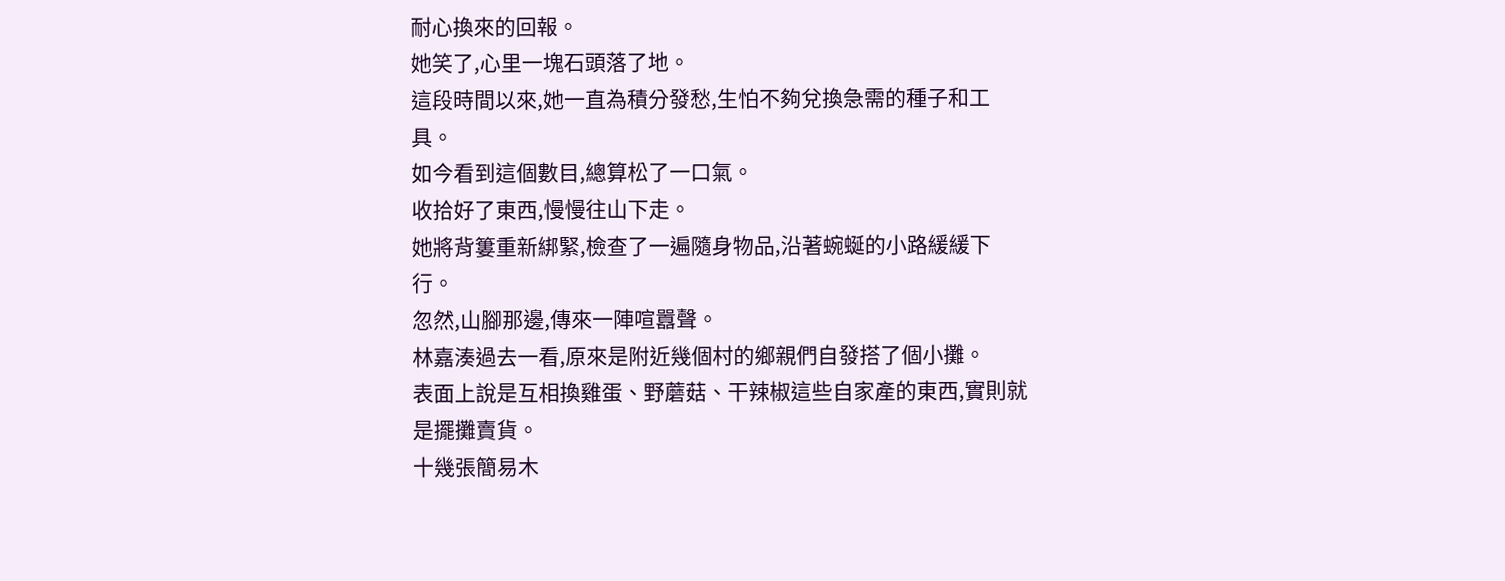耐心換來的回報。
她笑了,心里一塊石頭落了地。
這段時間以來,她一直為積分發愁,生怕不夠兌換急需的種子和工具。
如今看到這個數目,總算松了一口氣。
收拾好了東西,慢慢往山下走。
她將背簍重新綁緊,檢查了一遍隨身物品,沿著蜿蜒的小路緩緩下行。
忽然,山腳那邊,傳來一陣喧囂聲。
林嘉湊過去一看,原來是附近幾個村的鄉親們自發搭了個小攤。
表面上說是互相換雞蛋、野蘑菇、干辣椒這些自家產的東西,實則就是擺攤賣貨。
十幾張簡易木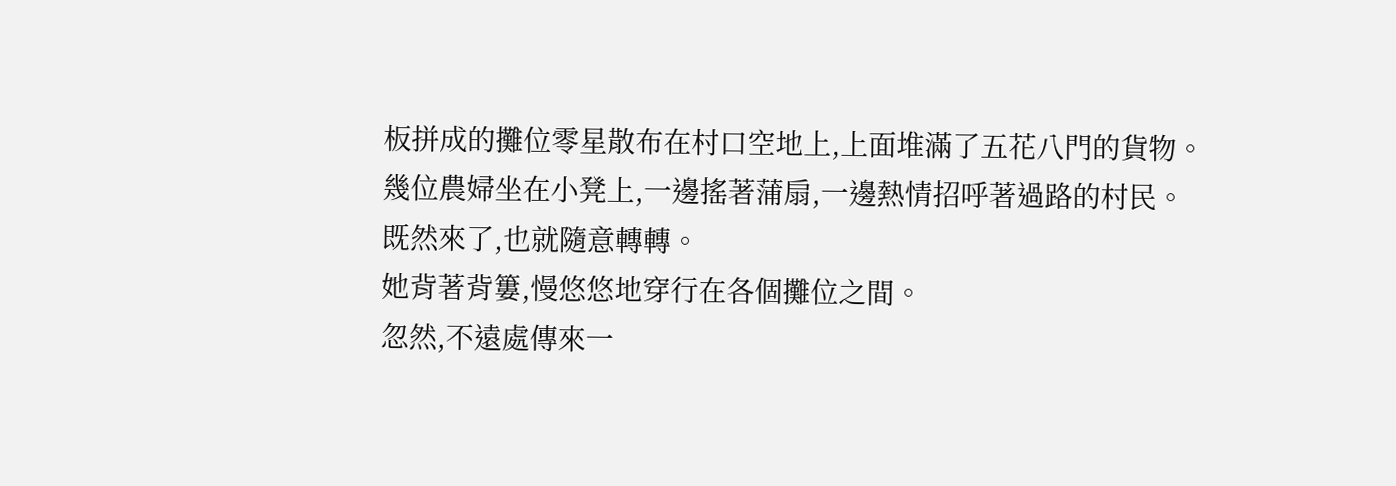板拼成的攤位零星散布在村口空地上,上面堆滿了五花八門的貨物。
幾位農婦坐在小凳上,一邊搖著蒲扇,一邊熱情招呼著過路的村民。
既然來了,也就隨意轉轉。
她背著背簍,慢悠悠地穿行在各個攤位之間。
忽然,不遠處傳來一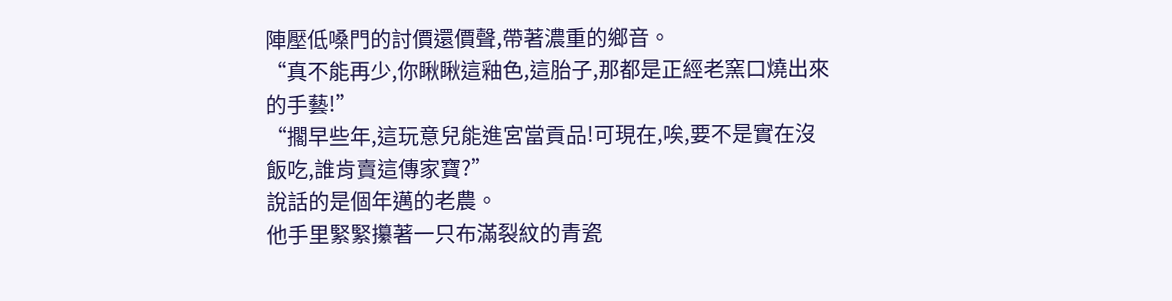陣壓低嗓門的討價還價聲,帶著濃重的鄉音。
“真不能再少,你瞅瞅這釉色,這胎子,那都是正經老窯口燒出來的手藝!”
“擱早些年,這玩意兒能進宮當貢品!可現在,唉,要不是實在沒飯吃,誰肯賣這傳家寶?”
說話的是個年邁的老農。
他手里緊緊攥著一只布滿裂紋的青瓷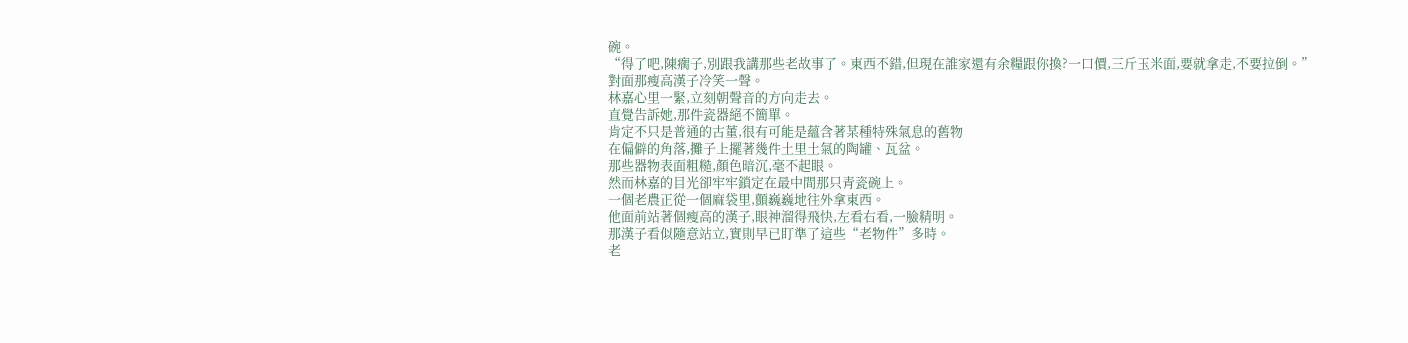碗。
“得了吧,陳瘸子,別跟我講那些老故事了。東西不錯,但現在誰家還有余糧跟你換?一口價,三斤玉米面,要就拿走,不要拉倒。”
對面那瘦高漢子冷笑一聲。
林嘉心里一緊,立刻朝聲音的方向走去。
直覺告訴她,那件瓷器絕不簡單。
肯定不只是普通的古董,很有可能是蘊含著某種特殊氣息的舊物
在偏僻的角落,攤子上擺著幾件土里土氣的陶罐、瓦盆。
那些器物表面粗糙,顏色暗沉,毫不起眼。
然而林嘉的目光卻牢牢鎖定在最中間那只青瓷碗上。
一個老農正從一個麻袋里,顫巍巍地往外拿東西。
他面前站著個瘦高的漢子,眼神溜得飛快,左看右看,一臉精明。
那漢子看似隨意站立,實則早已盯準了這些“老物件”多時。
老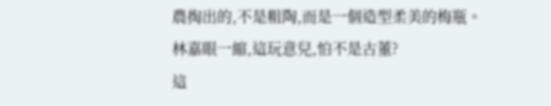農掏出的,不是粗陶,而是一個造型柔美的梅瓶。
林嘉眼一縮,這玩意兒,怕不是古董?
這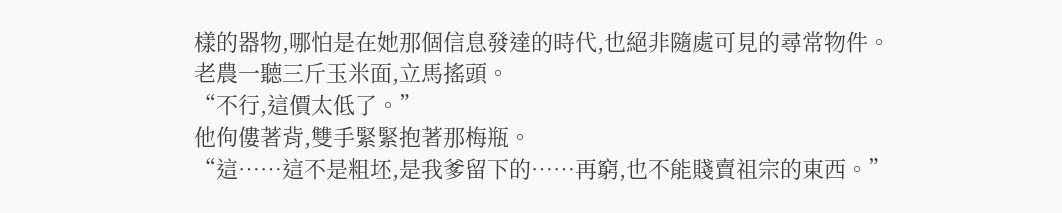樣的器物,哪怕是在她那個信息發達的時代,也絕非隨處可見的尋常物件。
老農一聽三斤玉米面,立馬搖頭。
“不行,這價太低了。”
他佝僂著背,雙手緊緊抱著那梅瓶。
“這……這不是粗坯,是我爹留下的……再窮,也不能賤賣祖宗的東西。”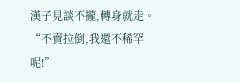漢子見談不攏,轉身就走。
“不賣拉倒,我還不稀罕呢!”